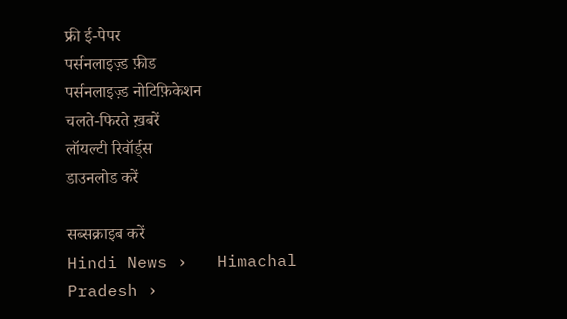फ्री ई-पेपर
पर्सनलाइज़्ड फ़ीड
पर्सनलाइज़्ड नोटिफ़िकेशन
चलते-फिरते ख़बरें
लॉयल्टी रिवॉर्ड्स
डाउनलोड करें

सब्सक्राइब करें
Hindi News ›   Himachal Pradesh ›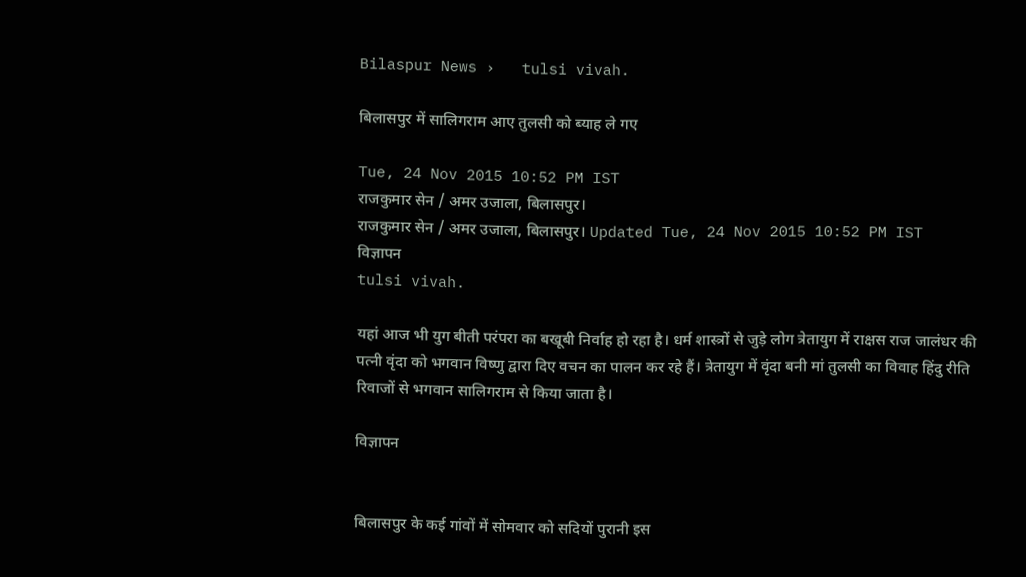Bilaspur News ›   tulsi vivah.

बिलासपुर में सालिगराम आए तुलसी को ब्याह ले गए

Tue, 24 Nov 2015 10:52 PM IST
राजकुमार सेन / अमर उजाला, बिलासपुर।
राजकुमार सेन / अमर उजाला, बिलासपुर। Updated Tue, 24 Nov 2015 10:52 PM IST
विज्ञापन
tulsi vivah.

यहां आज भी युग बीती परंपरा का बखूबी निर्वाह हो रहा है। धर्म शास्त्रों से जुड़े लोग त्रेतायुग में राक्षस राज जालंधर की पत्नी वृंदा को भगवान विष्णु द्वारा दिए वचन का पालन कर रहे हैं। त्रेतायुग में वृंदा बनी मां तुलसी का विवाह हिंदु रीति रिवाजों से भगवान सालिगराम से किया जाता है।

विज्ञापन


बिलासपुर के कई गांवों में सोमवार को सदियों पुरानी इस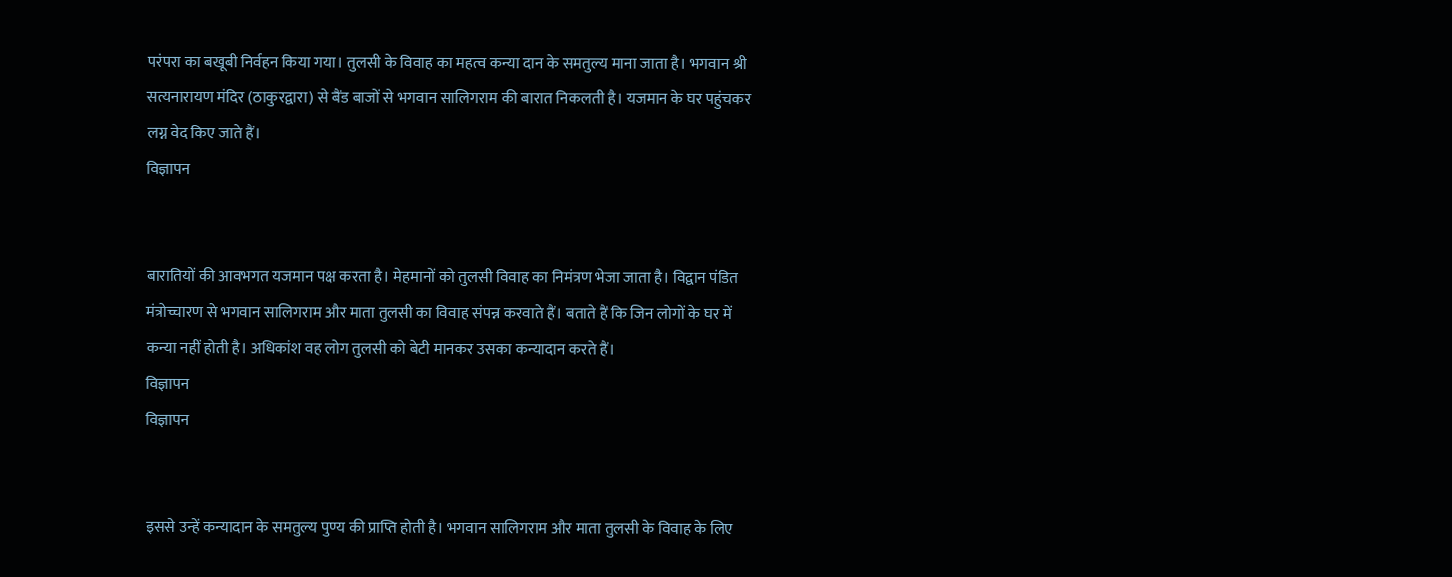परंपरा का बखूबी निर्वहन किया गया। तुलसी के विवाह का महत्व कन्या दान के समतुल्य माना जाता है। भगवान श्री सत्यनारायण मंदिर (ठाकुरद्वारा) से बैंड बाजों से भगवान सालिगराम की बारात निकलती है। यजमान के घर पहुंचकर लग्न वेद किए जाते हैं।
विज्ञापन


बारातियों की आवभगत यजमान पक्ष करता है। मेहमानों को तुलसी विवाह का निमंत्रण भेजा जाता है। विद्वान पंडित मंत्रोच्चारण से भगवान सालिगराम और माता तुलसी का विवाह संपन्न करवाते हैं। बताते हैं कि जिन लोगों के घर में कन्या नहीं होती है। अधिकांश वह लोग तुलसी को बेटी मानकर उसका कन्यादान करते हैं।
विज्ञापन
विज्ञापन


इससे उन्हें कन्यादान के समतुल्य पुण्य की प्राप्ति होती है। भगवान सालिगराम और माता तुलसी के विवाह के लिए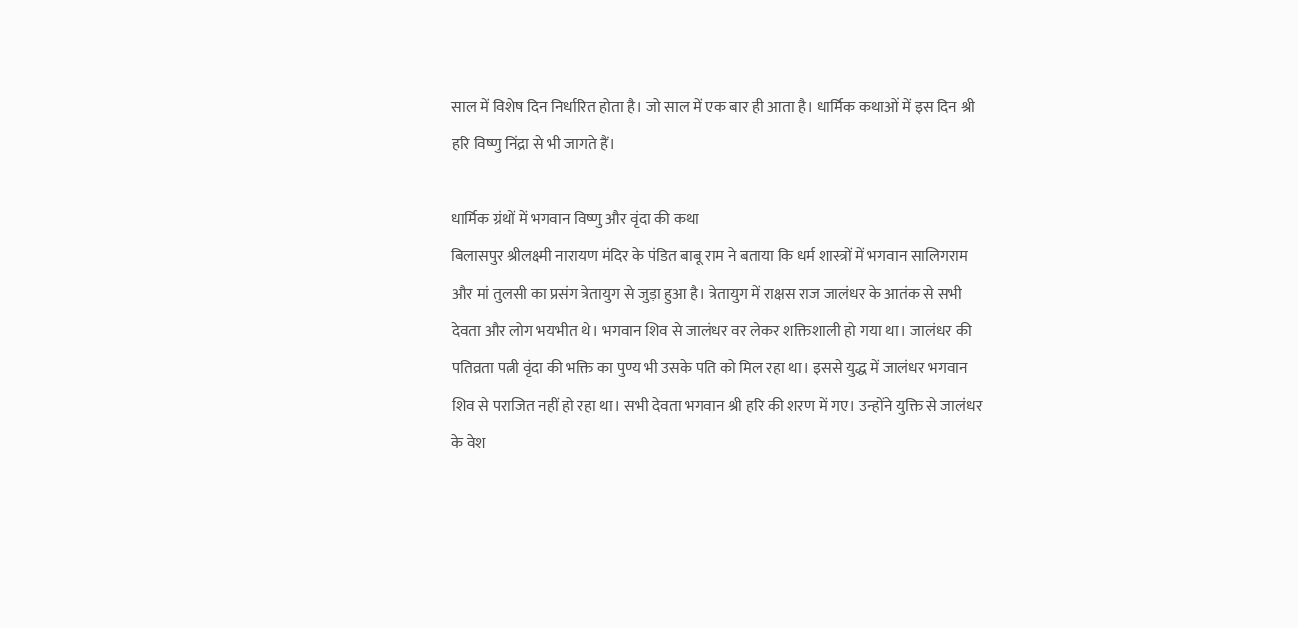साल में विशेष दिन निर्धारित होता है। जो साल में एक बार ही आता है। धार्मिक कथाओं में इस दिन श्री हरि विष्णु निंद्रा से भी जागते हैं।

धार्मिक ग्रंथों में भगवान विष्णु और वृंदा की कथा
बिलासपुर श्रीलक्ष्मी नारायण मंदिर के पंडित बाबू राम ने बताया कि धर्म शास्त्रों में भगवान सालिगराम और मां तुलसी का प्रसंग त्रेतायुग से जुड़ा हुआ है। त्रेतायुग में राक्षस राज जालंधर के आतंक से सभी देवता और लोग भयभीत थे। भगवान शिव से जालंधर वर लेकर शक्तिशाली हो गया था। जालंधर की पतिव्रता पत्नी वृंदा की भक्ति का पुण्य भी उसके पति को मिल रहा था। इससे युद्ध में जालंधर भगवान शिव से पराजित नहीं हो रहा था। सभी देवता भगवान श्री हरि की शरण में गए। उन्होंने युक्ति से जालंधर के वेश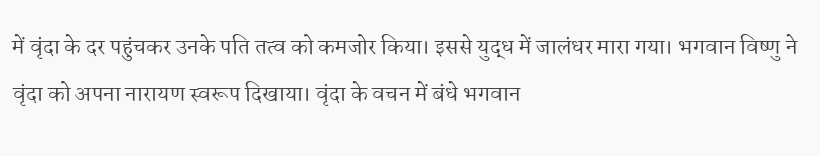में वृंदा के दर पहुंचकर उनके पति तत्व को कमजोर किया। इससे युद्ध में जालंधर मारा गया। भगवान विष्णु ने वृंदा को अपना नारायण स्वरूप दिखाया। वृंदा के वचन में बंधे भगवान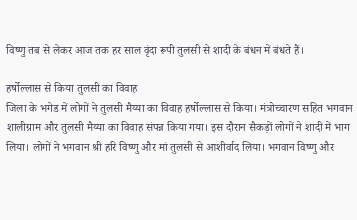विष्णु तब से लेकर आज तक हर साल वृंदा रूपी तुलसी से शादी के बंधन में बंधते हैं।

हर्षोल्लास से किया तुलसी का विवाह
जिला के भगेड में लोगों ने तुलसी मैय्या का विवाह हर्षोल्लास से किया। मंत्रोच्चारण सहित भगवान शालीग्राम और तुलसी मैय्या का विवाह संपन्न किया गया। इस दौरान सैकड़ों लोगों ने शादी में भाग लिया। लोगों ने भगवान श्री हरि विष्णु और मां तुलसी से आशीर्वाद लिया। भगवान विष्णु और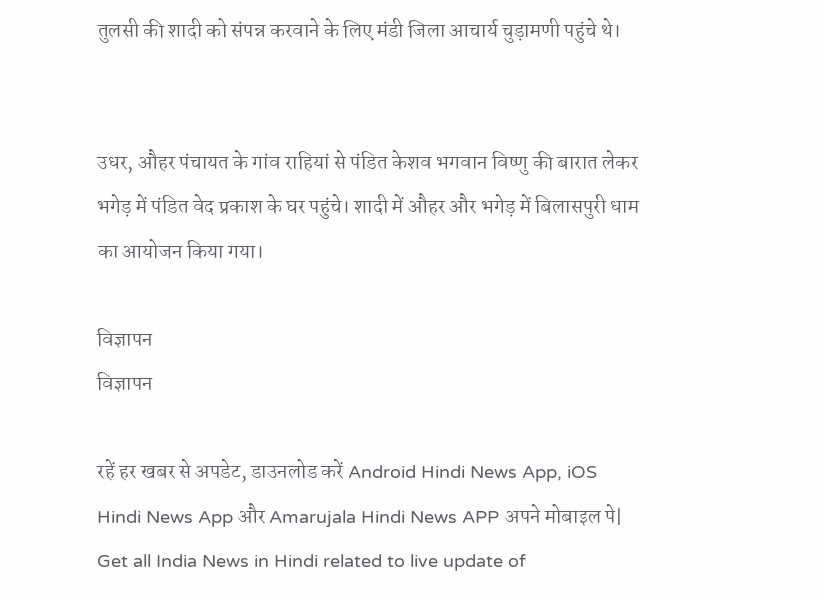तुलसी की शादी को संपन्न करवाने के लिए मंडी जिला आचार्य चुड़ामणी पहुंचे थे।


उधर, औहर पंचायत के गांव राहियां से पंडित केशव भगवान विष्णु की बारात लेकर भगेड़ में पंडित वेद प्रकाश के घर पहुंचे। शादी में औहर और भगेड़ में बिलासपुरी धाम का आयोजन किया गया।

विज्ञापन
विज्ञापन

रहें हर खबर से अपडेट, डाउनलोड करें Android Hindi News App, iOS Hindi News App और Amarujala Hindi News APP अपने मोबाइल पे|
Get all India News in Hindi related to live update of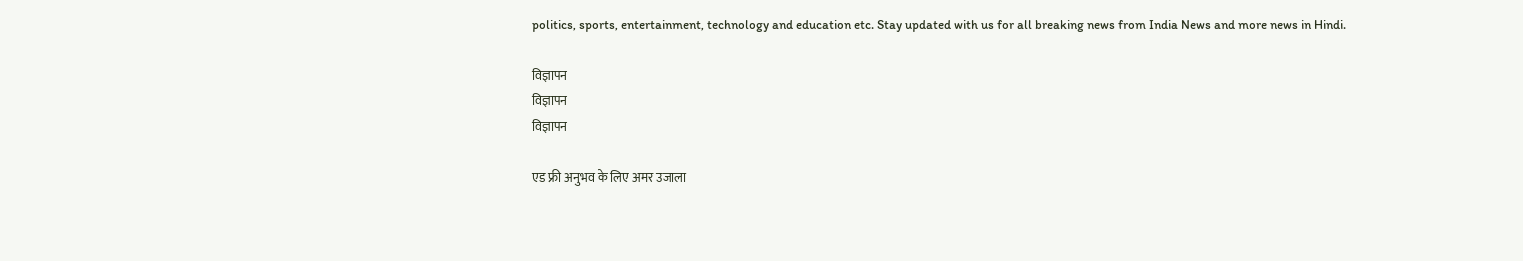politics, sports, entertainment, technology and education etc. Stay updated with us for all breaking news from India News and more news in Hindi.

विज्ञापन
विज्ञापन
विज्ञापन

एड फ्री अनुभव के लिए अमर उजाला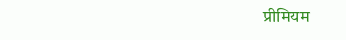प्रीमियम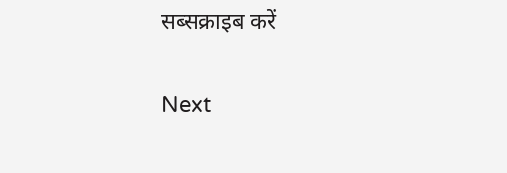सब्सक्राइब करें

Next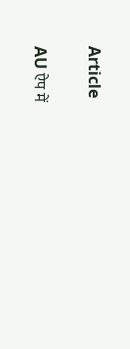Article

AU ऐप में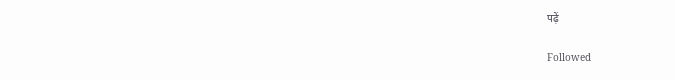पढ़ें

Followed